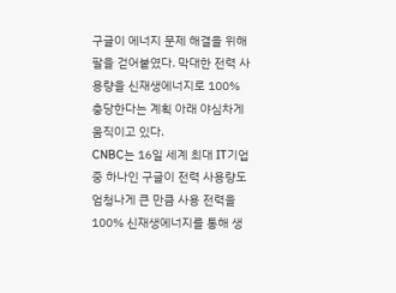구글이 에너지 문제 해결을 위해 팔을 걷어붙였다. 막대한 전력 사용량을 신재생에너지로 100% 충당한다는 계획 아래 야심차게 움직이고 있다.
CNBC는 16일 세계 최대 IT기업 중 하나인 구글이 전력 사용량도 엄청나게 큰 만큼 사용 전력을 100% 신재생에너지를 통해 생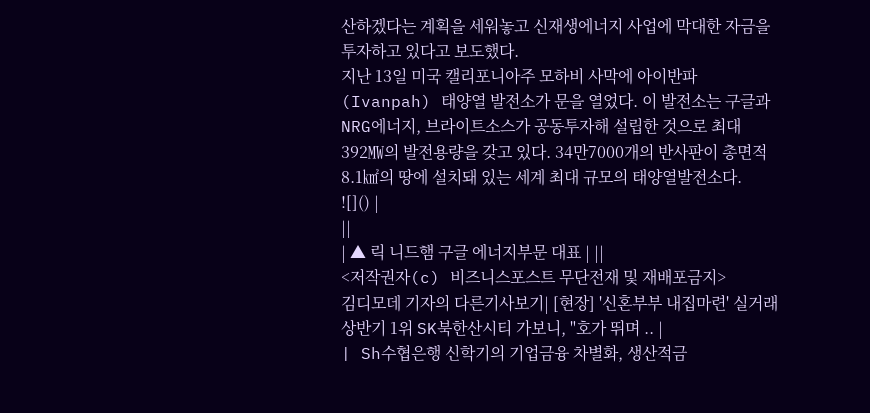산하겠다는 계획을 세워놓고 신재생에너지 사업에 막대한 자금을 투자하고 있다고 보도했다.
지난 13일 미국 캘리포니아주 모하비 사막에 아이반파(Ivanpah) 태양열 발전소가 문을 열었다. 이 발전소는 구글과 NRG에너지, 브라이트소스가 공동투자해 설립한 것으로 최대 392㎿의 발전용량을 갖고 있다. 34만7000개의 반사판이 총면적 8.1㎢의 땅에 설치돼 있는 세계 최대 규모의 태양열발전소다.
![]() |
||
| ▲ 릭 니드햄 구글 에너지부문 대표 | ||
<저작권자(c) 비즈니스포스트 무단전재 및 재배포금지>
김디모데 기자의 다른기사보기| [현장] '신혼부부 내집마련' 실거래 상반기 1위 SK북한산시티 가보니, "호가 뛰며 .. |
| Sh수협은행 신학기의 기업금융 차별화, 생산적금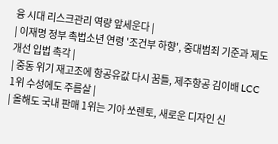융 시대 리스크관리 역량 앞세운다 |
| 이재명 정부 촉법소년 연령 '조건부 하향', 중대범죄 기준과 제도 개선 입법 촉각 |
| 중동 위기 재고조에 항공유값 다시 꿈틀, 제주항공 김이배 LCC 1위 수성에도 주름살 |
| 올해도 국내 판매 1위는 기아 쏘렌토, 새로운 디자인 신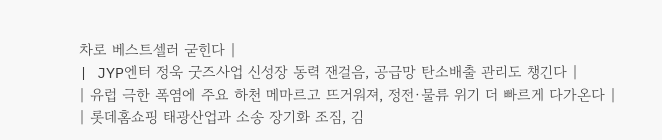차로 베스트셀러 굳힌다 |
| JYP엔터 정욱 굿즈사업 신성장 동력 잰걸음, 공급망 탄소배출 관리도 챙긴다 |
| 유럽 극한 폭염에 주요 하천 메마르고 뜨거워져, 정전·물류 위기 더 빠르게 다가온다 |
| 롯데홈쇼핑 태광산업과 소송 장기화 조짐, 김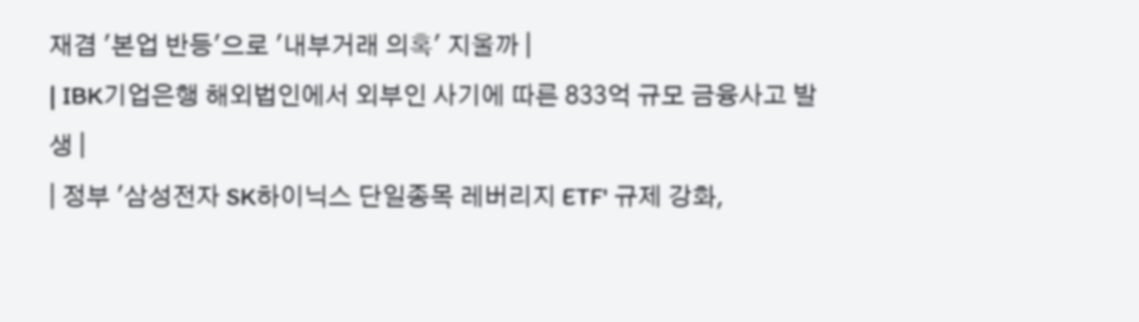재겸 '본업 반등'으로 '내부거래 의혹' 지울까 |
| IBK기업은행 해외법인에서 외부인 사기에 따른 833억 규모 금융사고 발생 |
| 정부 '삼성전자 SK하이닉스 단일종목 레버리지 ETF' 규제 강화,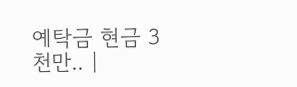예탁금 현금 3천만.. |